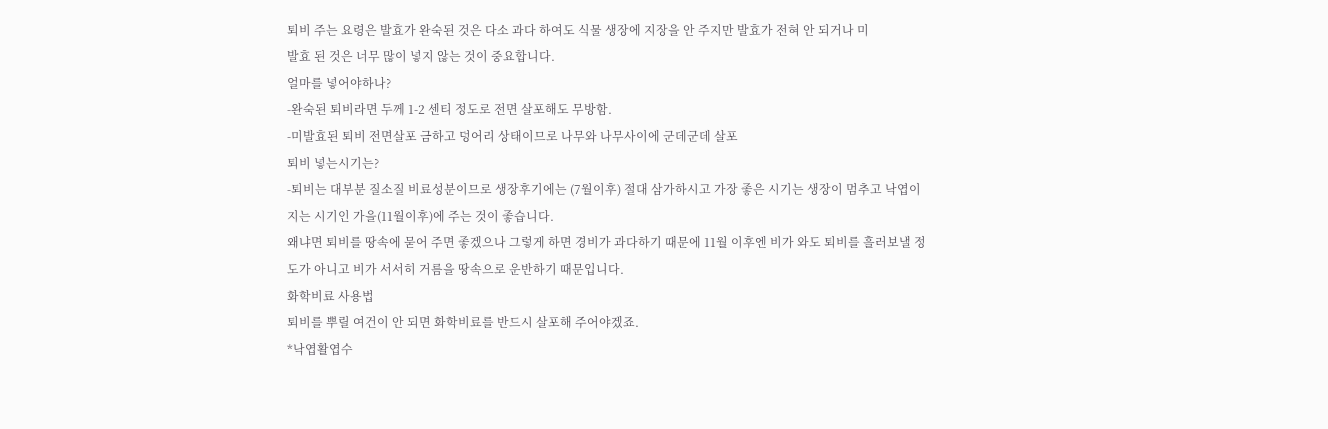퇴비 주는 요령은 발효가 완숙된 것은 다소 과다 하여도 식물 생장에 지장을 안 주지만 발효가 전혀 안 되거나 미
발효 된 것은 너무 많이 넣지 않는 것이 중요합니다.
얼마를 넣어야하나?
-완숙된 퇴비라면 두께 1-2 센티 정도로 전면 살포해도 무방함.
-미발효된 퇴비 전면살포 금하고 덩어리 상태이므로 나무와 나무사이에 군데군데 살포
퇴비 넣는시기는?
-퇴비는 대부분 질소질 비료성분이므로 생장후기에는 (7월이후) 절대 삼가하시고 가장 좋은 시기는 생장이 멈추고 낙엽이
지는 시기인 가을(11월이후)에 주는 것이 좋습니다.
왜냐면 퇴비를 땅속에 묻어 주면 좋겠으나 그렇게 하면 경비가 과다하기 때문에 11월 이후엔 비가 와도 퇴비를 흘러보낼 정
도가 아니고 비가 서서히 거름을 땅속으로 운반하기 때문입니다.
화학비료 사용법
퇴비를 뿌릴 여건이 안 되면 화학비료를 반드시 살포해 주어야겠죠.
*낙엽활엽수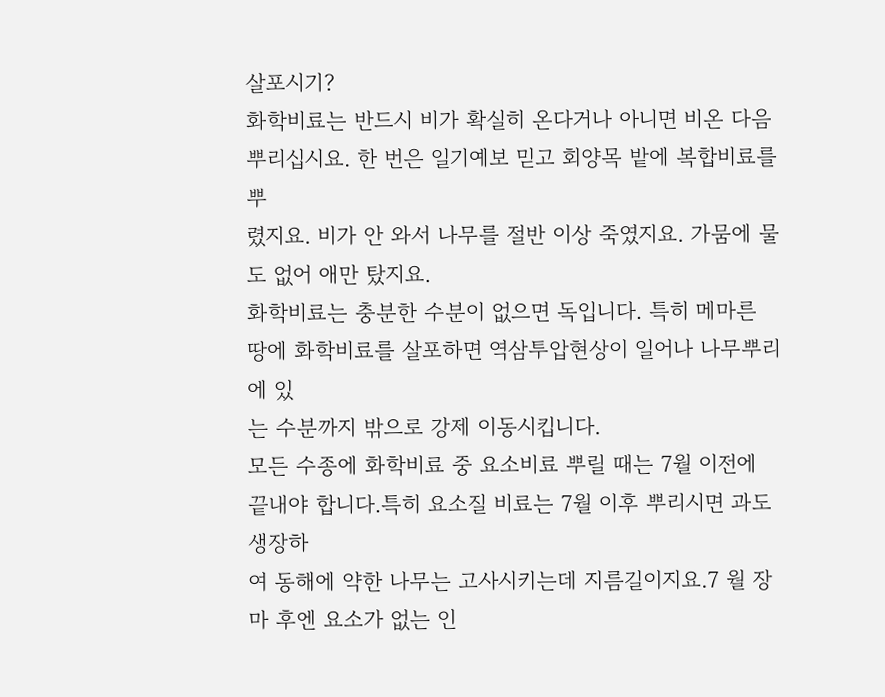살포시기?
화학비료는 반드시 비가 확실히 온다거나 아니면 비온 다음 뿌리십시요. 한 번은 일기예보 믿고 회양목 밭에 복합비료를 뿌
렸지요. 비가 안 와서 나무를 절반 이상 죽였지요. 가뭄에 물도 없어 애만 탔지요.
화학비료는 충분한 수분이 없으면 독입니다. 특히 메마른 땅에 화학비료를 살포하면 역삼투압현상이 일어나 나무뿌리에 있
는 수분까지 밖으로 강제 이동시킵니다.
모든 수종에 화학비료 중 요소비료 뿌릴 때는 7월 이전에 끝내야 합니다.특히 요소질 비료는 7월 이후 뿌리시면 과도 생장하
여 동해에 약한 나무는 고사시키는데 지름길이지요.7 월 장마 후엔 요소가 없는 인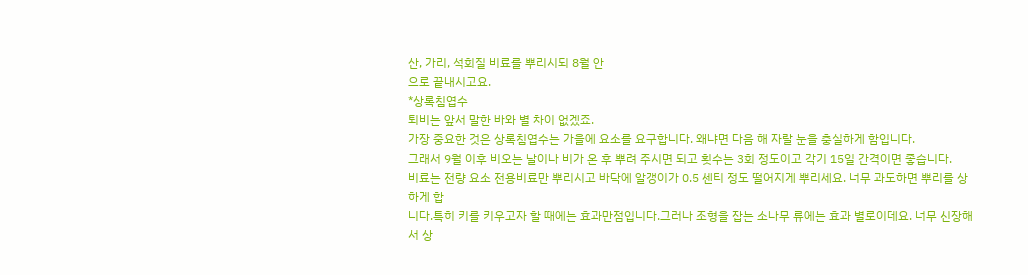산, 가리, 석회질 비료를 뿌리시되 8월 안
으로 끝내시고요.
*상록침엽수
퇴비는 앞서 말한 바와 별 차이 없겠죠.
가장 중요한 것은 상록침엽수는 가을에 요소를 요구합니다. 왜냐면 다음 해 자랄 눈을 충실하게 함입니다.
그래서 9월 이후 비오는 날이나 비가 온 후 뿌려 주시면 되고 횟수는 3회 정도이고 각기 15일 간격이면 좋습니다.
비료는 전량 요소 전용비료만 뿌리시고 바닥에 알갱이가 0.5 센티 정도 떨어지게 뿌리세요. 너무 과도하면 뿌리를 상하게 합
니다.특히 키를 키우고자 할 때에는 효과만점입니다.그러나 조형을 잡는 소나무 류에는 효과 별로이데요. 너무 신장해서 상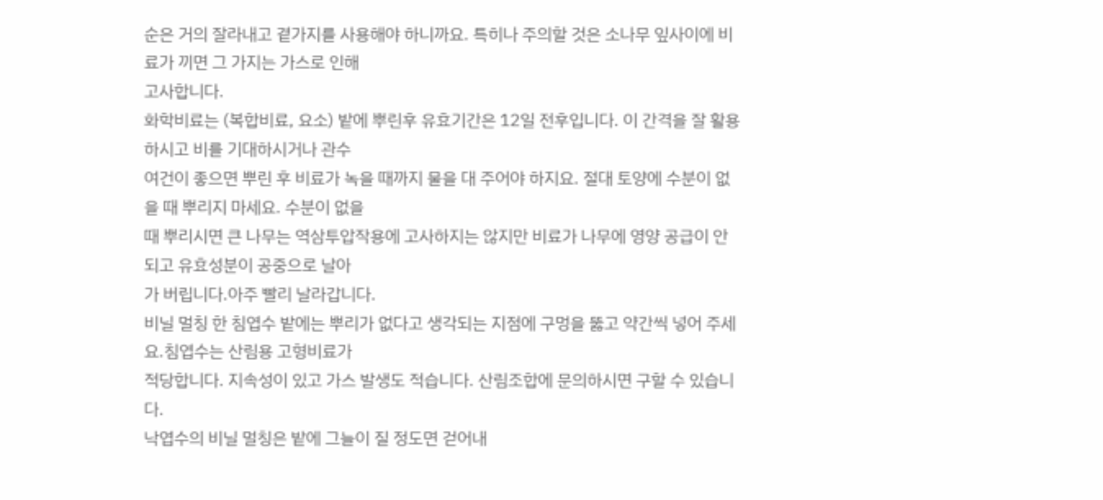순은 거의 잘라내고 곁가지를 사용해야 하니까요. 특히나 주의할 것은 소나무 잎사이에 비료가 끼면 그 가지는 가스로 인해
고사합니다.
화학비료는 (복합비료, 요소) 밭에 뿌린후 유효기간은 12일 전후입니다. 이 간격을 잘 활용하시고 비를 기대하시거나 관수
여건이 좋으면 뿌린 후 비료가 녹을 때까지 물을 대 주어야 하지요. 절대 토양에 수분이 없을 때 뿌리지 마세요. 수분이 없을
때 뿌리시면 큰 나무는 역삼투압작용에 고사하지는 않지만 비료가 나무에 영양 공급이 안 되고 유효성분이 공중으로 날아
가 버립니다.아주 빨리 날라갑니다.
비닐 멀칭 한 침엽수 밭에는 뿌리가 없다고 생각되는 지점에 구멍을 뚫고 약간씩 넣어 주세요.침엽수는 산림용 고형비료가
적당합니다. 지속성이 있고 가스 발생도 적습니다. 산림조합에 문의하시면 구할 수 있습니다.
낙엽수의 비닐 멀칭은 밭에 그늘이 질 정도면 걷어내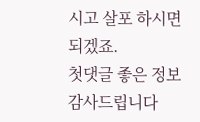시고 살포 하시면 되겠죠.
첫댓글 좋은 정보 감사드립니다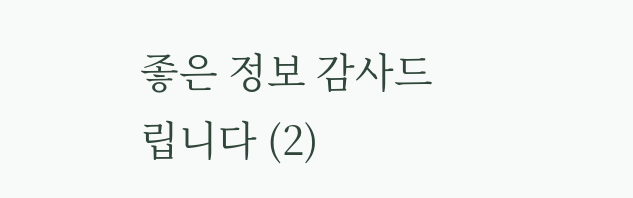좋은 정보 감사드립니다 (2)